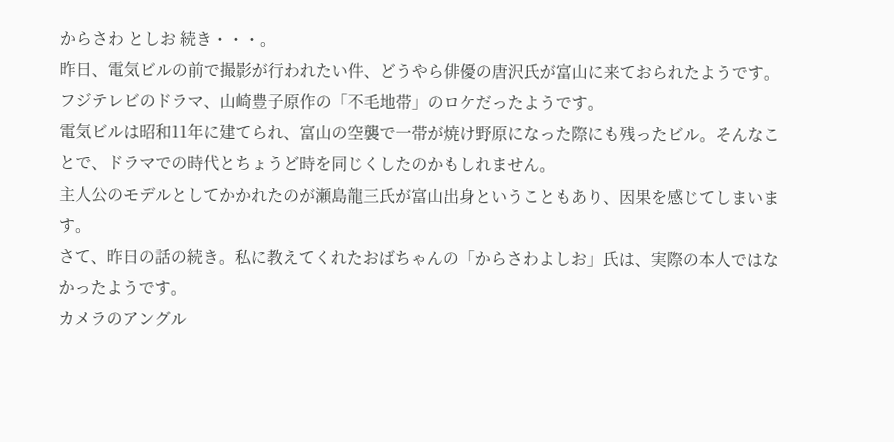からさわ としお 続き・・・。
昨日、電気ビルの前で撮影が行われたい件、どうやら俳優の唐沢氏が富山に来ておられたようです。
フジテレビのドラマ、山崎豊子原作の「不毛地帯」のロケだったようです。
電気ビルは昭和11年に建てられ、富山の空襲で一帯が焼け野原になった際にも残ったビル。そんなことで、ドラマでの時代とちょうど時を同じくしたのかもしれません。
主人公のモデルとしてかかれたのが瀬島龍三氏が富山出身ということもあり、因果を感じてしまいます。
さて、昨日の話の続き。私に教えてくれたおばちゃんの「からさわよしお」氏は、実際の本人ではなかったようです。
カメラのアングル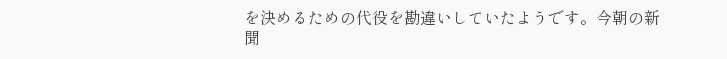を決めるための代役を勘違いしていたようです。今朝の新聞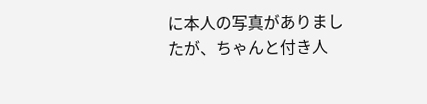に本人の写真がありましたが、ちゃんと付き人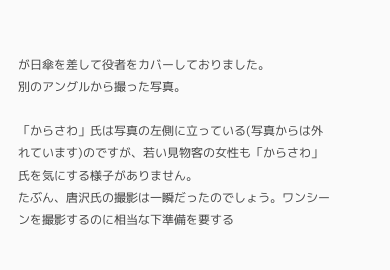が日傘を差して役者をカバーしておりました。
別のアングルから撮った写真。

「からさわ」氏は写真の左側に立っている(写真からは外れています)のですが、若い見物客の女性も「からさわ」氏を気にする様子がありません。
たぶん、唐沢氏の撮影は一瞬だったのでしょう。ワンシーンを撮影するのに相当な下準備を要する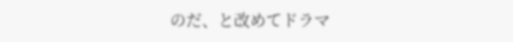のだ、と改めてドラマ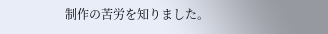制作の苦労を知りました。